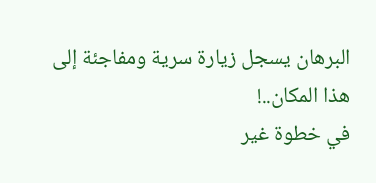البرهان يسجل زيارة سرية ومفاجئة إلى هذا المكان..!
في خطوة غير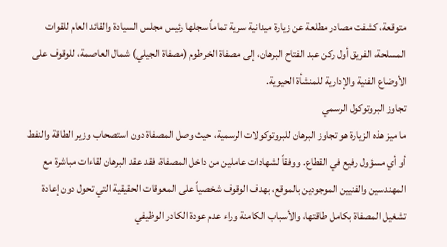متوقعة، كشفت مصادر مطلعة عن زيارة ميدانية سرية تماماً سجلها رئيس مجلس السيادة والقائد العام للقوات المسلحة، الفريق أول ركن عبد الفتاح البرهان، إلى مصفاة الخرطوم (مصفاة الجيلي) شمال العاصمة، للوقوف على الأوضاع الفنية والإدارية للمنشأة الحيوية.
تجاوز البروتوكول الرسمي
ما ميز هذه الزيارة هو تجاوز البرهان للبروتوكولات الرسمية، حيث وصل المصفاة دون استصحاب وزير الطاقة والنفط أو أي مسؤول رفيع في القطاع. ووفقاً لشهادات عاملين من داخل المصفاة، فقد عقد البرهان لقاءات مباشرة مع المهندسين والفنيين الموجودين بالموقع، بهدف الوقوف شخصياً على المعوقات الحقيقية التي تحول دون إعادة تشغيل المصفاة بكامل طاقتها، والأسباب الكامنة وراء عدم عودة الكادر الوظيفي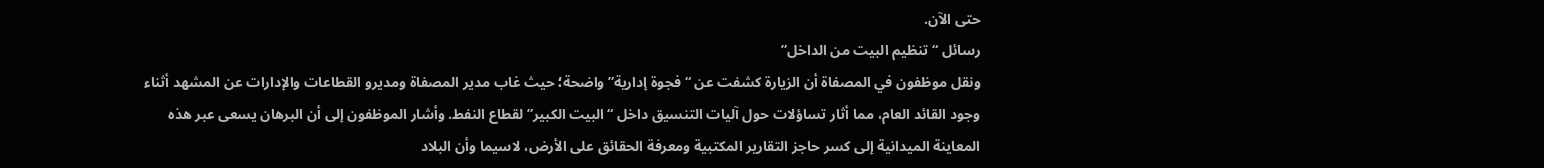حتى الآن.
رسائل “تنظيم البيت من الداخل”
ونقل موظفون في المصفاة أن الزيارة كشفت عن “فجوة إدارية” واضحة؛ حيث غاب مدير المصفاة ومديرو القطاعات والإدارات عن المشهد أثناء وجود القائد العام، مما أثار تساؤلات حول آليات التنسيق داخل “البيت الكبير” لقطاع النفط. وأشار الموظفون إلى أن البرهان يسعى عبر هذه المعاينة الميدانية إلى كسر حاجز التقارير المكتبية ومعرفة الحقائق على الأرض، لاسيما وأن البلاد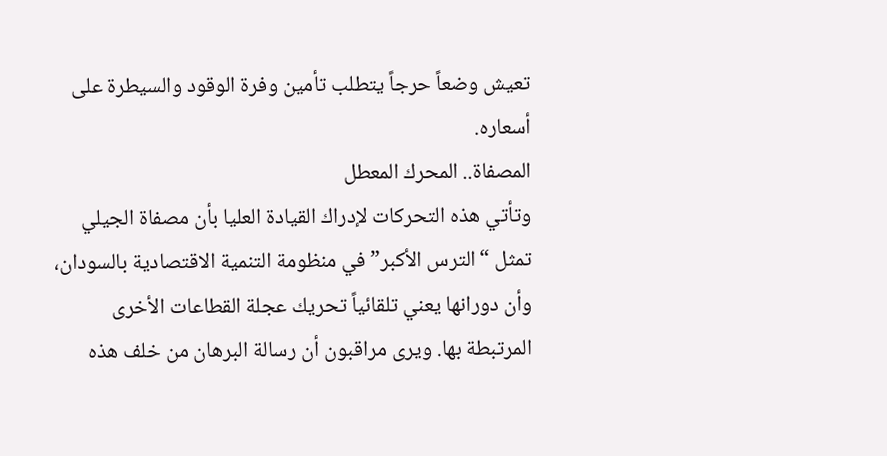تعيش وضعاً حرجاً يتطلب تأمين وفرة الوقود والسيطرة على أسعاره.
المصفاة.. المحرك المعطل
وتأتي هذه التحركات لإدراك القيادة العليا بأن مصفاة الجيلي تمثل “الترس الأكبر” في منظومة التنمية الاقتصادية بالسودان، وأن دورانها يعني تلقائياً تحريك عجلة القطاعات الأخرى المرتبطة بها. ويرى مراقبون أن رسالة البرهان من خلف هذه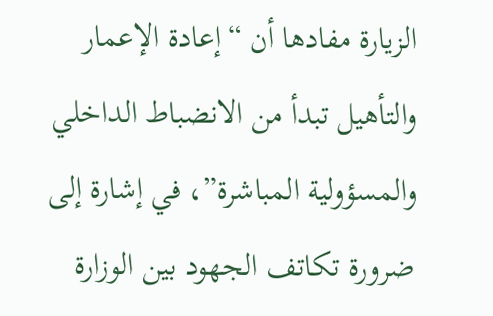الزيارة مفادها أن “إعادة الإعمار والتأهيل تبدأ من الانضباط الداخلي والمسؤولية المباشرة”، في إشارة إلى ضرورة تكاتف الجهود بين الوزارة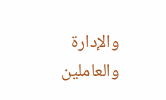والإدارة والعاملين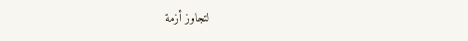لتجاوز أزمة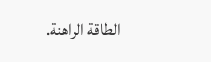الطاقة الراهنة.